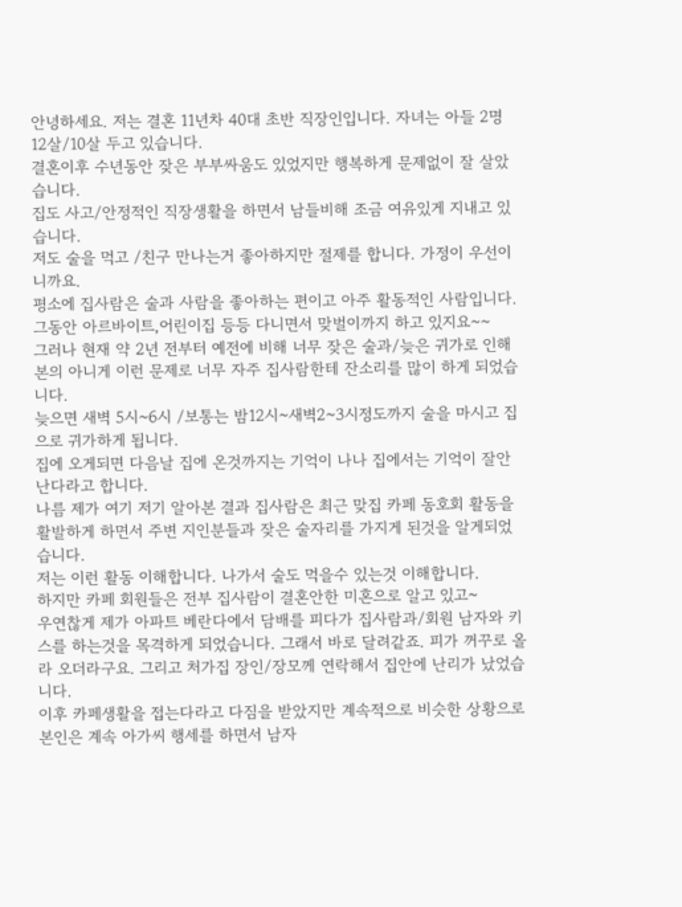안녕하세요. 저는 결혼 11년차 40대 초반 직장인입니다. 자녀는 아들 2명 12살/10살 두고 있습니다.
결혼이후 수년동안 잦은 부부싸움도 있었지만 행복하게 문제없이 잘 살았습니다.
집도 사고/안정적인 직장생활을 하면서 남들비해 조금 여유있게 지내고 있습니다.
저도 술을 먹고 /친구 만나는거 좋아하지만 절제를 합니다. 가정이 우선이니까요.
평소에 집사람은 술과 사람을 좋아하는 편이고 아주 활동적인 사람입니다.
그동안 아르바이트,어린이집 등등 다니면서 맞벌이까지 하고 있지요~~
그러나 현재 약 2년 전부터 예전에 비해 너무 잦은 술과/늦은 귀가로 인해
본의 아니게 이런 문제로 너무 자주 집사람한테 잔소리를 많이 하게 되었습니다.
늦으면 새벽 5시~6시 /보통는 밤12시~새벽2~3시정도까지 술을 마시고 집으로 귀가하게 됩니다.
집에 오게되면 다음날 집에 온것까지는 기억이 나나 집에서는 기억이 잘안난다라고 합니다.
나름 제가 여기 저기 알아본 결과 집사람은 최근 맞집 카페 동호회 활동을 활발하게 하면서 주변 지인분들과 잦은 술자리를 가지게 된것을 알게되었습니다.
저는 이런 활동 이해합니다. 나가서 술도 먹을수 있는것 이해합니다.
하지만 카페 회원들은 전부 집사람이 결혼안한 미혼으로 알고 있고~
우연찮게 제가 아파트 베란다에서 담배를 피다가 집사람과/회원 남자와 키스를 하는것을 목격하게 되었습니다. 그래서 바로 달려같죠. 피가 꺼꾸로 올라 오더라구요. 그리고 처가집 장인/장모께 연락해서 집안에 난리가 났었습니다.
이후 카페생활을 접는다라고 다짐을 받았지만 계속적으로 비슷한 상황으로 본인은 계속 아가씨 행세를 하면서 남자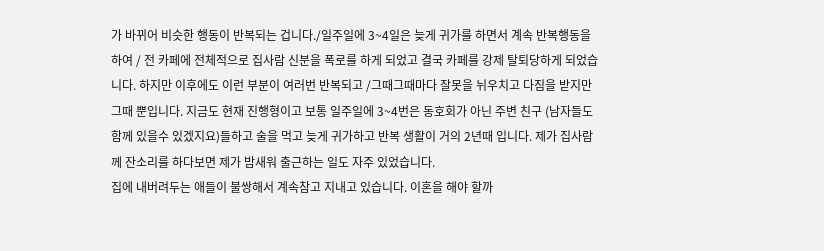가 바뀌어 비슷한 행동이 반복되는 겁니다./일주일에 3~4일은 늦게 귀가를 하면서 계속 반복행동을 하여 / 전 카페에 전체적으로 집사람 신분을 폭로를 하게 되었고 결국 카페를 강제 탈퇴당하게 되었습니다. 하지만 이후에도 이런 부분이 여러번 반복되고 /그때그때마다 잘못을 뉘우치고 다짐을 받지만 그때 뿐입니다. 지금도 현재 진행형이고 보통 일주일에 3~4번은 동호회가 아닌 주변 친구 (남자들도 함께 있을수 있겠지요)들하고 술을 먹고 늦게 귀가하고 반복 생활이 거의 2년때 입니다. 제가 집사람께 잔소리를 하다보면 제가 밤새워 출근하는 일도 자주 있었습니다.
집에 내버려두는 애들이 불쌍해서 계속참고 지내고 있습니다. 이혼을 해야 할까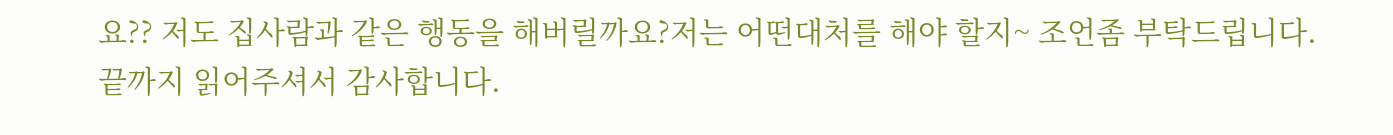요?? 저도 집사람과 같은 행동을 해버릴까요?저는 어떤대처를 해야 할지~ 조언좀 부탁드립니다.
끝까지 읽어주셔서 감사합니다.